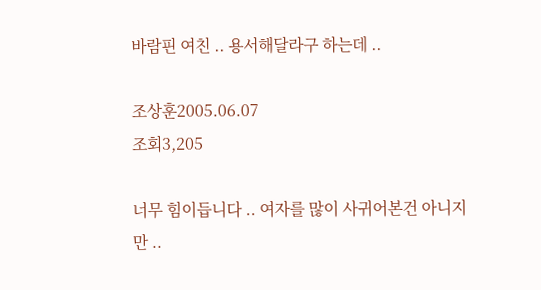바람핀 여친 .. 용서해달라구 하는데 ..

조상훈2005.06.07
조회3,205

너무 힘이듭니다 .. 여자를 많이 사귀어본건 아니지만 ..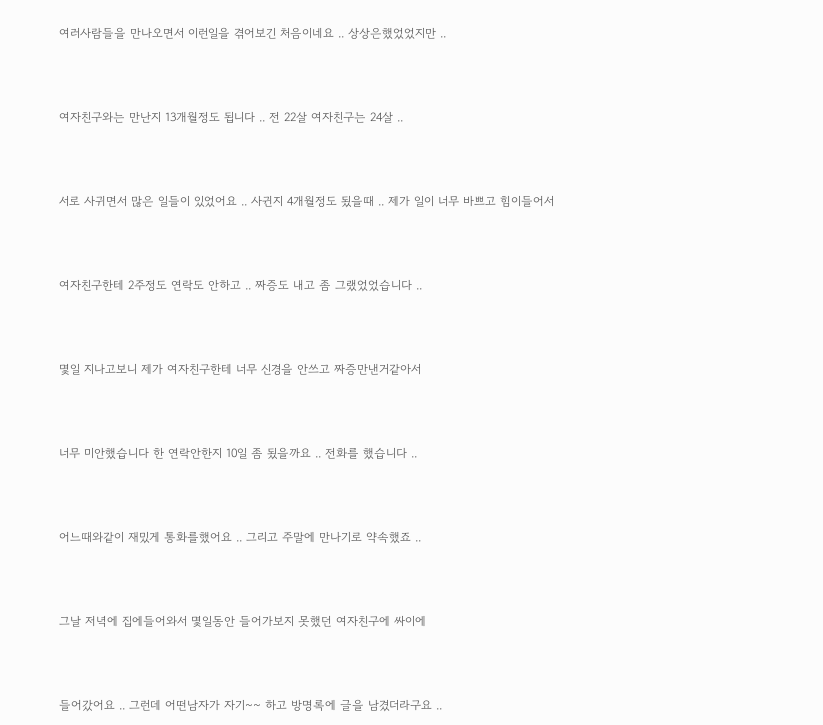여러사람들을 만나오면서 이런일을 겪어보긴 처음이네요 .. 상상은했었었지만 ..



여자친구와는 만난지 13개월정도 됩니다 .. 전 22살 여자친구는 24살 ..



서로 사귀면서 많은 일들이 있었어요 .. 사귄지 4개월정도 됬을때 .. 제가 일이 너무 바쁘고 힘이들어서



여자친구한테 2주정도 연락도 안하고 .. 짜증도 내고 좀 그랬었었습니다 ..



몇일 지나고보니 제가 여자친구한테 너무 신경을 안쓰고 짜증만낸거같아서



너무 미안했습니다 한 연락안한지 10일 좀 됬을까요 .. 전화를 했습니다 ..



어느때와같이 재밌게 통화를했어요 .. 그리고 주말에 만나기로 약속했죠 ..



그날 저녁에 집에들어와서 몇일동안 들어가보지 못했던 여자친구에 싸이에



들어갔어요 .. 그런데 어떤남자가 자기~~ 하고 방명록에 글을 남겼더라구요 ..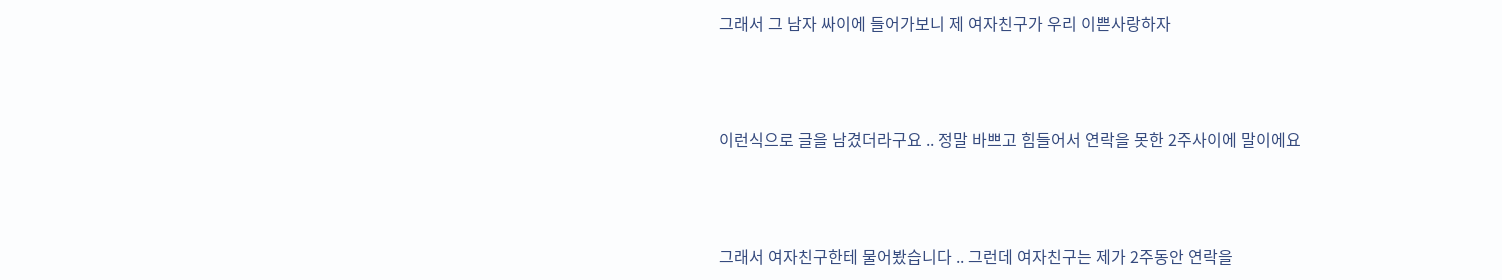그래서 그 남자 싸이에 들어가보니 제 여자친구가 우리 이쁜사랑하자



이런식으로 글을 남겼더라구요 .. 정말 바쁘고 힘들어서 연락을 못한 2주사이에 말이에요



그래서 여자친구한테 물어봤습니다 .. 그런데 여자친구는 제가 2주동안 연락을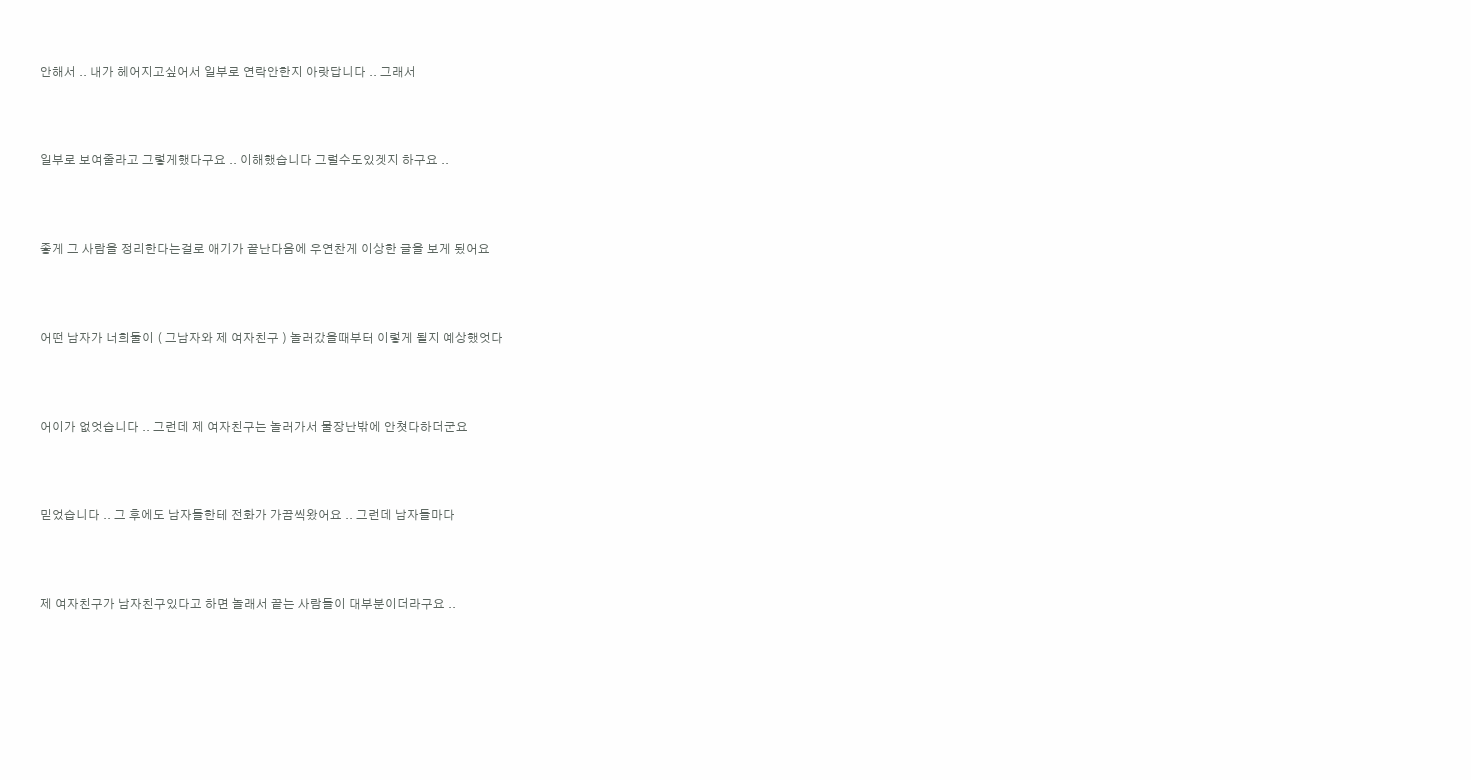안해서 .. 내가 헤어지고싶어서 일부로 연락안한지 아랏답니다 .. 그래서



일부로 보여줄라고 그렇게했다구요 .. 이해했습니다 그럴수도있겟지 하구요 ..



좋게 그 사람을 정리한다는걸로 애기가 끝난다음에 우연찬게 이상한 글을 보게 됬어요



어떤 남자가 너희둘이 ( 그남자와 제 여자친구 ) 놀러갔을때부터 이렇게 될지 예상했엇다



어이가 없엇습니다 .. 그런데 제 여자친구는 놀러가서 물장난밖에 안쳣다하더군요



믿었습니다 .. 그 후에도 남자들한테 전화가 가끔씩왔어요 .. 그런데 남자들마다



제 여자친구가 남자친구있다고 하면 놀래서 끝는 사람들이 대부분이더라구요 ..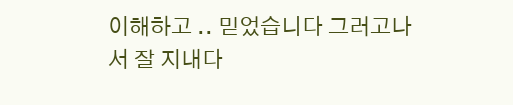이해하고 .. 믿었습니다 그러고나서 잘 지내다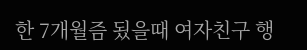한 7개월즘 됬을때 여자친구 행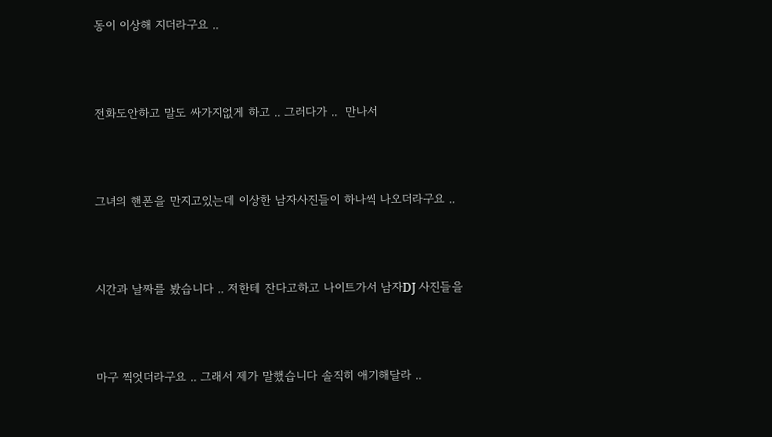동이 이상해 지더라구요 ..



전화도안하고 말도 싸가지없게 하고 .. 그러다가 ..  만나서



그녀의 핸폰을 만지고있는데 이상한 남자사진들이 하나씩 나오더라구요 ..



시간과 날짜를 봤습니다 .. 저한테 잔다고하고 나이트가서 남자DJ 사진들을



마구 찍엇더라구요 .. 그래서 제가 말했습니다 솔직히 애기해달라 ..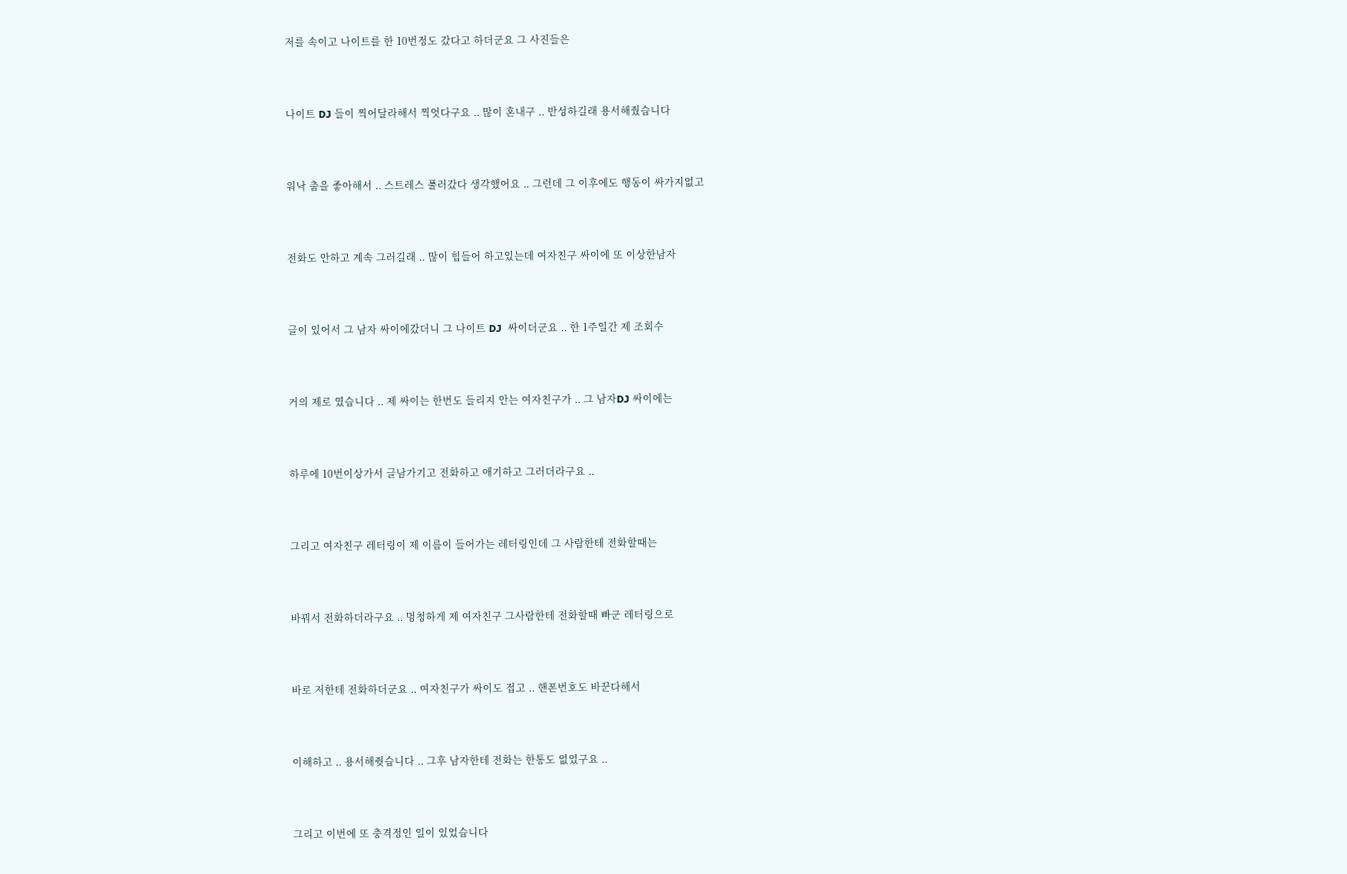저를 속이고 나이트를 한 10번정도 갔다고 하더군요 그 사진들은



나이트 DJ 들이 찍어달라해서 찍엇다구요 .. 많이 혼내구 .. 반성하길래 용서해줬습니다



워낙 춤을 좋아해서 .. 스트레스 풀러갔다 생각했어요 .. 그런데 그 이후에도 행동이 싸가지없고



전화도 안하고 계속 그러길래 .. 많이 힘들어 하고있는데 여자친구 싸이에 또 이상한남자



글이 있어서 그 남자 싸이에갔더니 그 나이트 DJ  싸이더군요 .. 한 1주일간 제 조회수



거의 제로 였습니다 .. 제 싸이는 한번도 들리지 안는 여자친구가 .. 그 남자DJ 싸이에는



하루에 10번이상가서 글남가기고 전화하고 애기하고 그러더라구요 ..



그리고 여자친구 레터링이 제 이름이 들어가는 레터링인데 그 사람한테 전화할때는



바꿔서 전화하더라구요 .. 멍청하게 제 여자친구 그사람한테 전화할때 빠군 레터링으로



바로 저한테 전화하더군요 .. 여자친구가 싸이도 접고 .. 핸폰번호도 바꾼다해서



이해하고 .. 용서해줫습니다 .. 그후 남자한테 전화는 한통도 없었구요 ..



그리고 이번에 또 충격정인 일이 있었습니다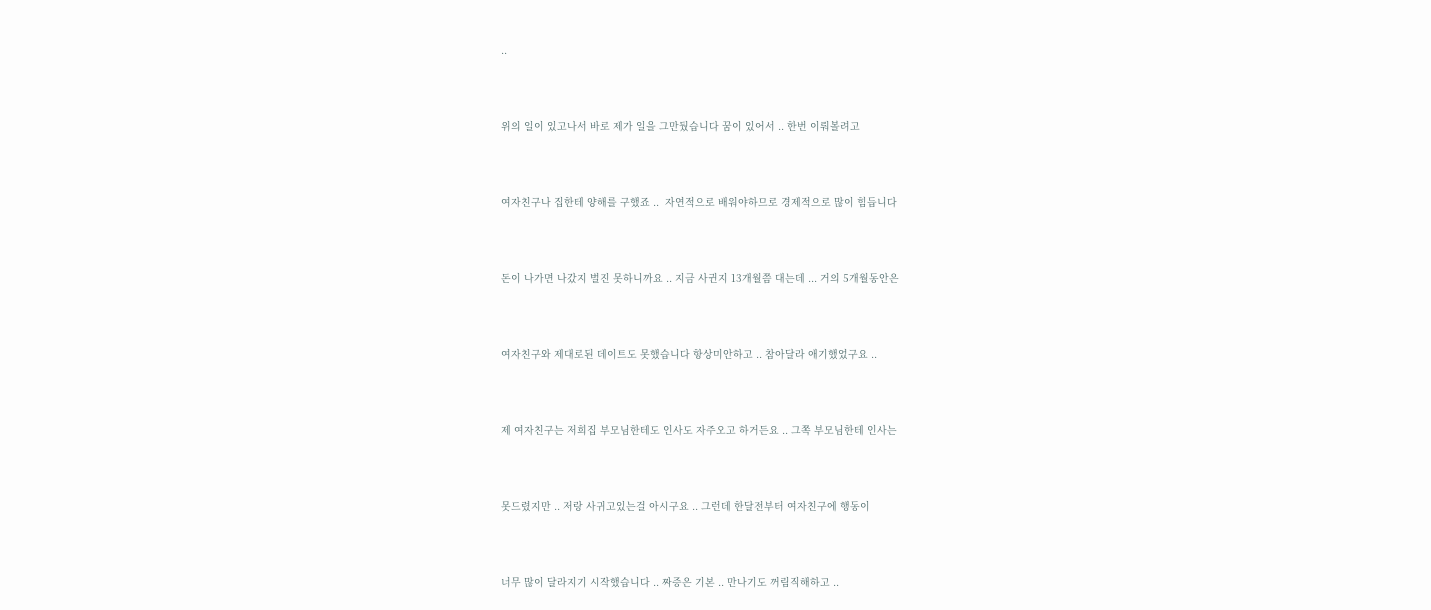..



위의 일이 있고나서 바로 제가 일을 그만뒀습니다 꿈이 있어서 .. 한번 이뤄볼려고



여자친구나 집한테 양해를 구했죠 ..  자연적으로 배워야하므로 경제적으로 많이 힘듭니다



돈이 나가면 나갔지 벌진 못하니까요 .. 지금 사귄지 13개월쯤 대는데 ... 거의 5개월동안은



여자친구와 제대로된 데이트도 못했습니다 항상미안하고 .. 참아달라 애기했었구요 ..



제 여자친구는 저희집 부모님한테도 인사도 자주오고 하거든요 .. 그쪽 부모님한테 인사는



못드렸지만 .. 저랑 사귀고있는걸 아시구요 .. 그런데 한달전부터 여자친구에 행동이



너무 많이 달라지기 시작했습니다 .. 짜증은 기본 .. 만나기도 꺼림직해하고 ..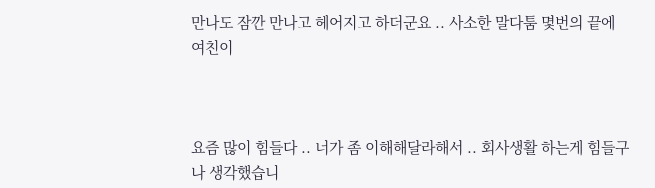만나도 잠깐 만나고 헤어지고 하더군요 .. 사소한 말다툼 몇번의 끝에 여친이



요즘 많이 힘들다 .. 너가 좀 이해해달라해서 .. 회사생활 하는게 힘들구나 생각했습니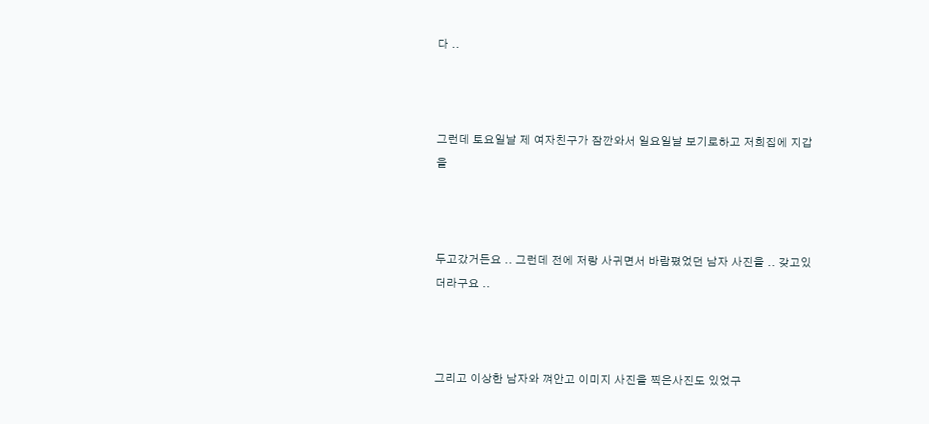다 ..



그런데 토요일날 제 여자친구가 잠깐와서 일요일날 보기로하고 저희집에 지갑을



두고갔거든요 .. 그런데 전에 저랑 사귀면서 바람폈었던 남자 사진을 .. 갖고있더라구요 ..



그리고 이상한 남자와 껴안고 이미지 사진을 찍은사진도 있었구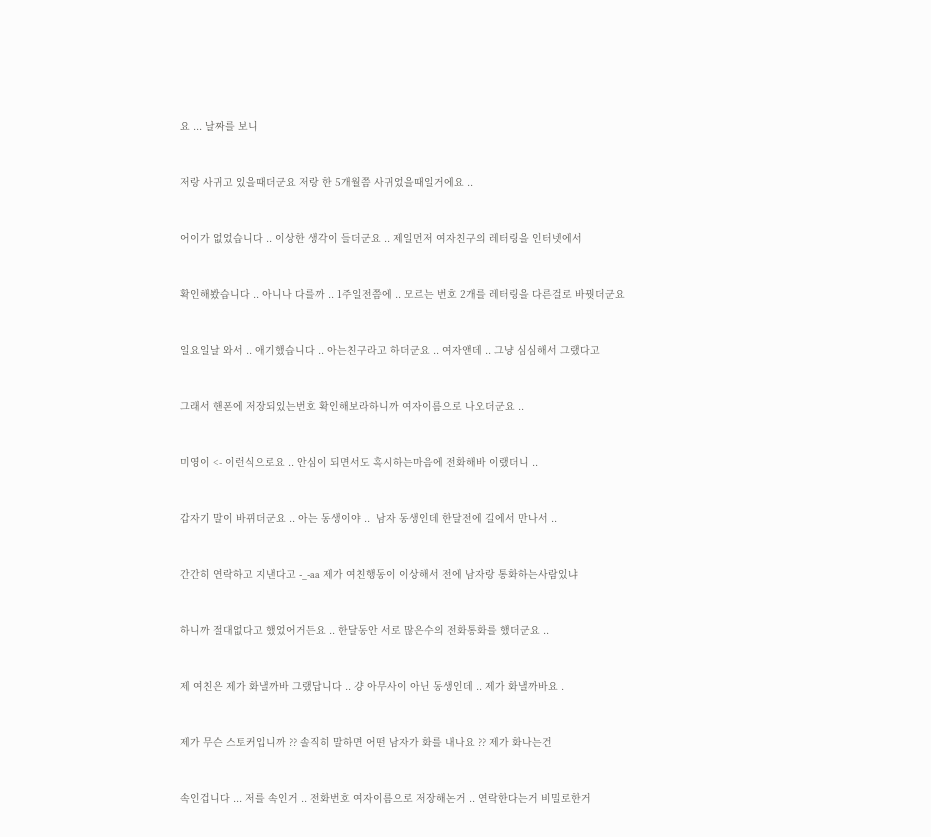요 ... 날짜를 보니



저랑 사귀고 있을때더군요 저랑 한 5개월쯤 사귀었을때일거에요 ..



어이가 없었습니다 .. 이상한 생각이 들더군요 .. 제일먼저 여자친구의 레터링을 인터넷에서



확인해봤습니다 .. 아니나 다를까 .. 1주일전쯤에 .. 모르는 번호 2개를 레터링을 다른걸로 바꿧더군요



일요일날 와서 .. 애기했습니다 .. 아는친구라고 하더군요 .. 여자앤데 .. 그냥 심심해서 그랬다고



그래서 핸폰에 저장되있는번호 확인해보라하니까 여자이름으로 나오더군요 ..



미영이 <- 이런식으로요 .. 안심이 되면서도 혹시하는마음에 전화해바 이랬더니 ..



갑자기 말이 바뀌더군요 .. 아는 동생이야 ..  남자 동생인데 한달전에 길에서 만나서 ..



간간히 연락하고 지낸다고 -_-aa 제가 여친행동이 이상해서 전에 남자랑 통화하는사람있냐



하니까 절대없다고 했었어거든요 .. 한달동안 서로 많은수의 전화통화를 했더군요 ..



제 여친은 제가 화낼까바 그랬답니다 .. 걍 아무사이 아닌 동생인데 .. 제가 화낼까바요 .



제가 무슨 스토커입니까 ?? 솔직히 말하면 어떤 남자가 화를 내나요 ?? 제가 화나는건



속인겁니다 ... 저를 속인거 .. 전화번호 여자이름으로 저장해논거 .. 연락한다는거 비밀로한거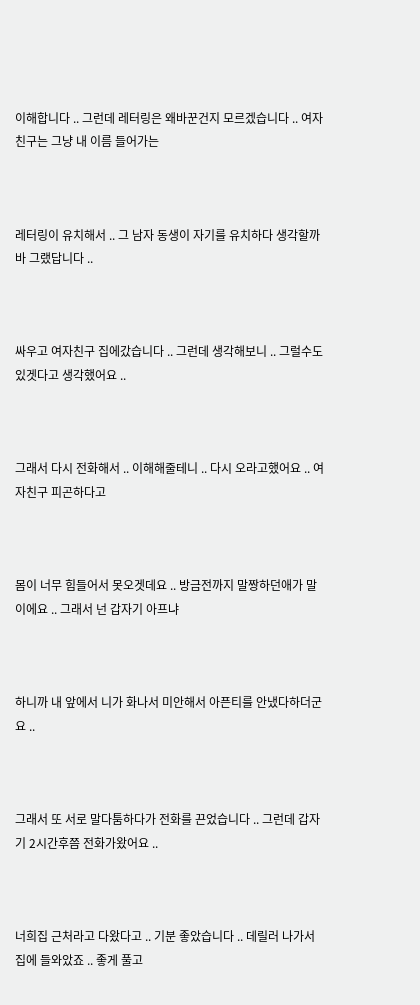이해합니다 .. 그런데 레터링은 왜바꾼건지 모르겠습니다 .. 여자친구는 그냥 내 이름 들어가는



레터링이 유치해서 .. 그 남자 동생이 자기를 유치하다 생각할까바 그랬답니다 ..



싸우고 여자친구 집에갔습니다 .. 그런데 생각해보니 .. 그럴수도있겟다고 생각했어요 ..



그래서 다시 전화해서 .. 이해해줄테니 .. 다시 오라고했어요 .. 여자친구 피곤하다고



몸이 너무 힘들어서 못오겟데요 .. 방금전까지 말짱하던애가 말이에요 .. 그래서 넌 갑자기 아프냐



하니까 내 앞에서 니가 화나서 미안해서 아픈티를 안냈다하더군요 ..



그래서 또 서로 말다툼하다가 전화를 끈었습니다 .. 그런데 갑자기 2시간후쯤 전화가왔어요 ..



너희집 근처라고 다왔다고 .. 기분 좋았습니다 .. 데릴러 나가서 집에 들와았죠 .. 좋게 풀고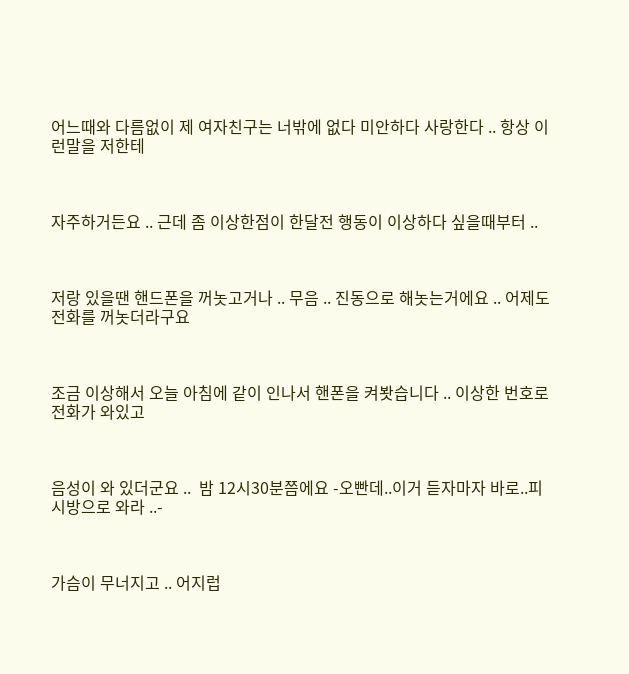어느때와 다름없이 제 여자친구는 너밖에 없다 미안하다 사랑한다 .. 항상 이런말을 저한테



자주하거든요 .. 근데 좀 이상한점이 한달전 행동이 이상하다 싶을때부터 ..



저랑 있을땐 핸드폰을 꺼놋고거나 .. 무음 .. 진동으로 해놋는거에요 .. 어제도 전화를 꺼놋더라구요



조금 이상해서 오늘 아침에 같이 인나서 핸폰을 켜봣습니다 .. 이상한 번호로 전화가 와있고



음성이 와 있더군요 ..  밤 12시30분쯤에요 -오빤데..이거 듣자마자 바로..피시방으로 와라 ..-



가슴이 무너지고 .. 어지럽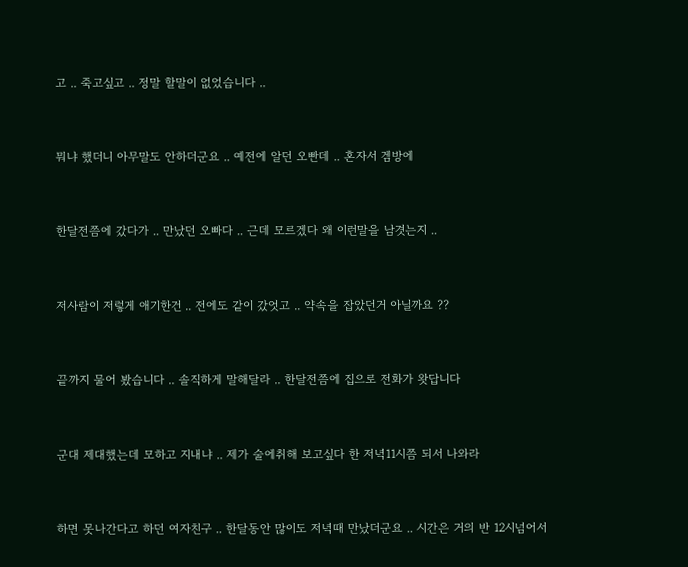고 .. 죽고싶고 .. 정말 할말이 없었습니다 ..



뭐냐 했더니 아무말도 안하더군요 .. 예전에 알던 오빤데 .. 혼자서 겜방에



한달전쯤에 갔다가 .. 만났던 오빠다 .. 근데 모르겠다 왜 이런말을 남겻는지 ..



저사람이 저렇게 애기한건 .. 전에도 같이 갔엇고 .. 약속을 잡았던거 아닐까요 ??



끝까지 물어 봤습니다 .. 솔직하게 말해달라 .. 한달전쯤에 집으로 전화가 왓답니다



군대 제대했는데 모하고 지내냐 .. 제가 술에취해 보고싶다 한 저녁11시쯤 되서 나와라



하면 못나간다고 하던 여자친구 .. 한달동안 많이도 저녁때 만났더군요 .. 시간은 거의 반 12시넘어서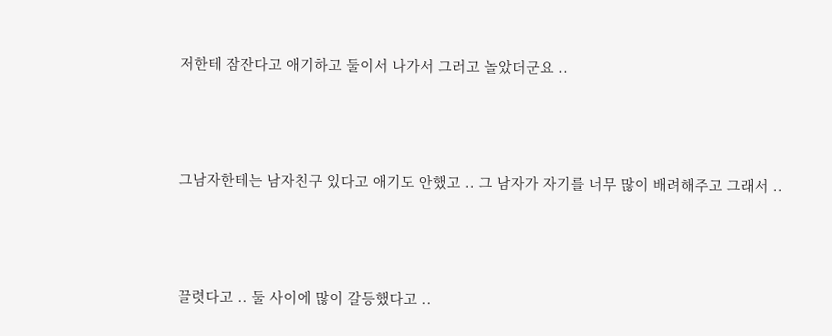저한테 잠잔다고 애기하고 둘이서 나가서 그러고 놀았더군요 ..



그남자한테는 남자친구 있다고 애기도 안했고 .. 그 남자가 자기를 너무 많이 배려해주고 그래서 ..



끌렷다고 .. 둘 사이에 많이 갈등했다고 ..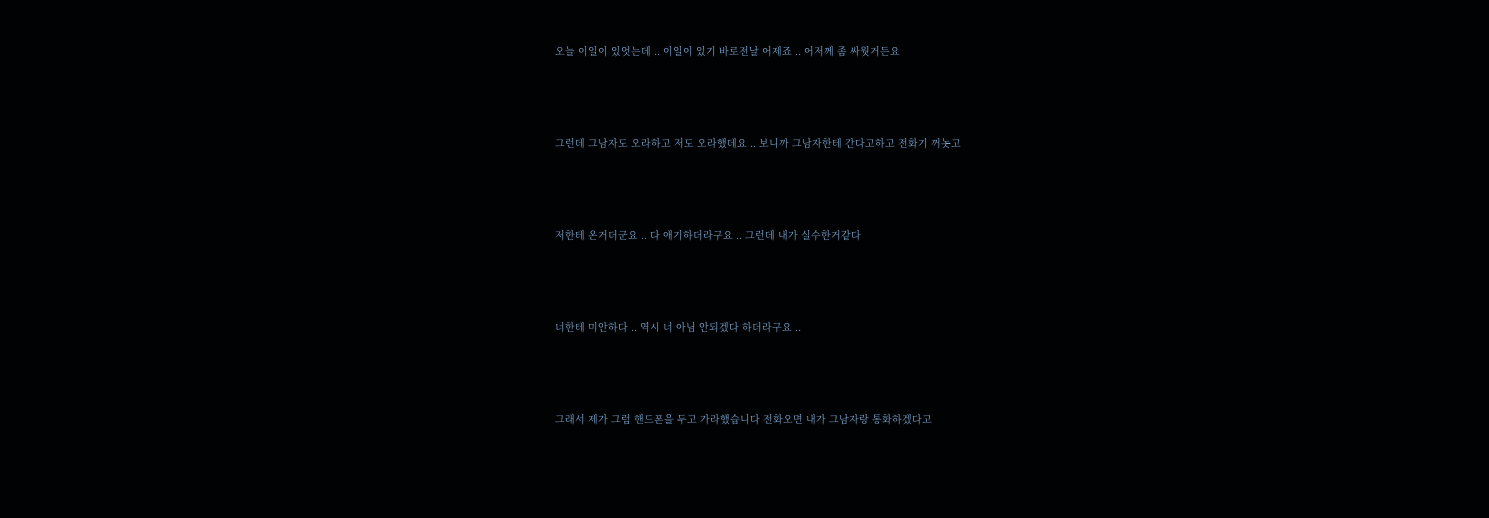오늘 이일이 있엇는데 .. 이일이 있기 바로전날 어제죠 .. 어저께 좀 싸웟거든요



그런데 그남자도 오라하고 저도 오라했데요 .. 보니까 그남자한테 간다고하고 전화기 꺼놋고



저한테 온거더군요 .. 다 애기하더라구요 .. 그런데 내가 실수한거같다



너한테 미안하다 .. 역시 너 아님 안되겠다 하더라구요 ..



그래서 제가 그럼 핸드폰을 두고 가라했습니다 전화오면 내가 그남자랑 통화하겠다고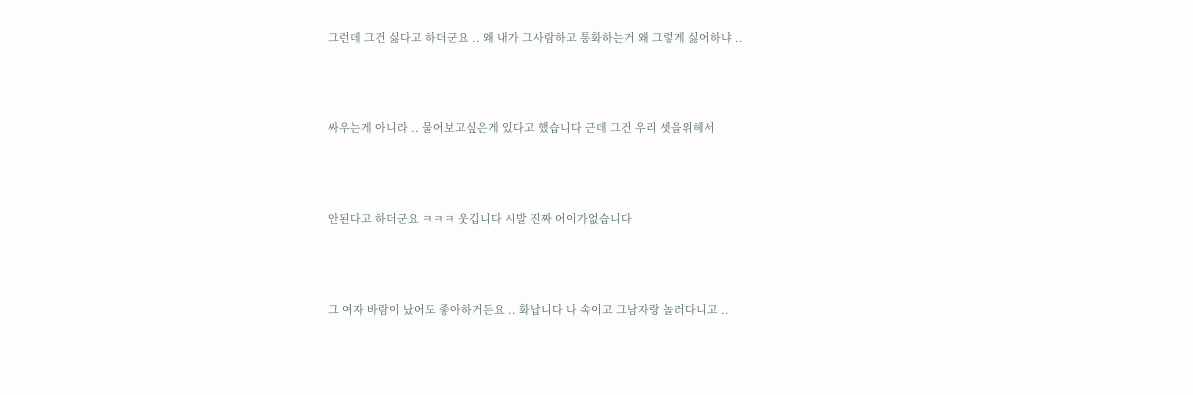그런데 그건 싫다고 하더군요 .. 왜 내가 그사람하고 통화하는거 왜 그렇게 싫어하냐 ..



싸우는게 아니라 .. 물어보고싶은게 있다고 했습니다 근데 그건 우리 셋을위헤서



안된다고 하더군요 ㅋㅋㅋ 웃깁니다 시발 진짜 어이가없습니다



그 여자 바람이 났어도 좋아하거든요 .. 화납니다 나 속이고 그남자랑 놀러다니고 ..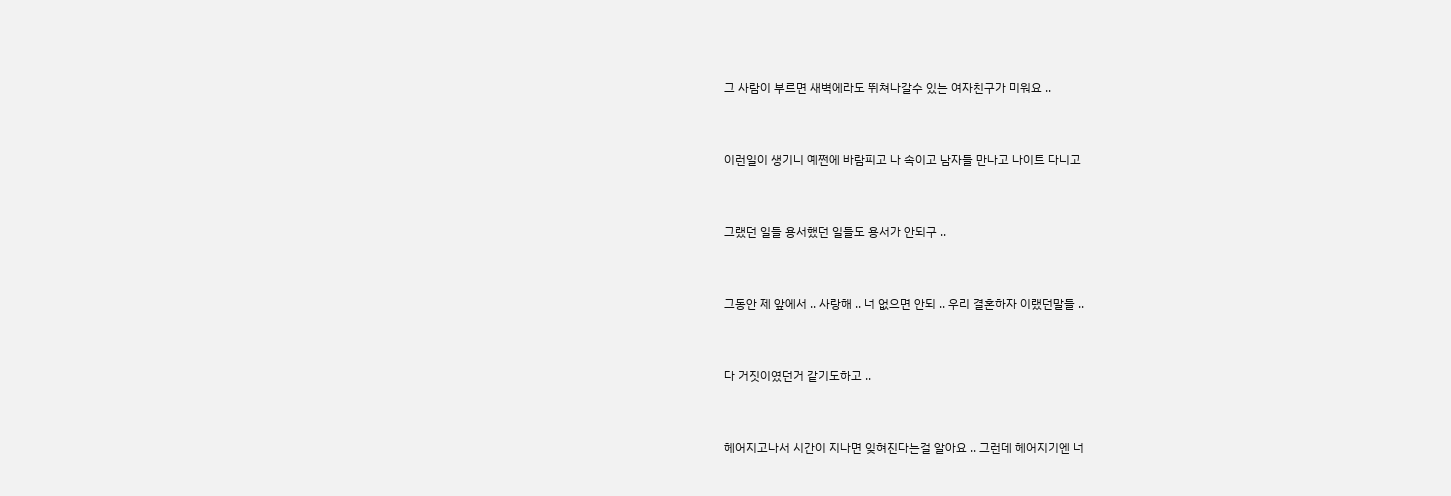그 사람이 부르면 새벽에라도 뛰쳐나갈수 있는 여자친구가 미워요 ..



이런일이 생기니 예쩐에 바람피고 나 속이고 남자들 만나고 나이트 다니고



그랬던 일들 용서했던 일들도 용서가 안되구 ..



그동안 제 앞에서 .. 사랑해 .. 너 없으면 안되 .. 우리 결혼하자 이랬던말들 ..



다 거짓이였던거 같기도하고 ..



헤어지고나서 시간이 지나면 잊혀진다는걸 알아요 .. 그런데 헤어지기엔 너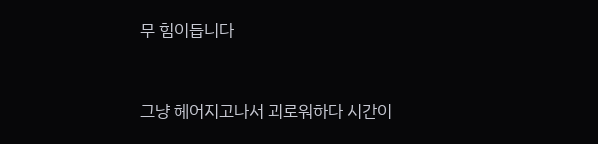무 힘이듭니다



그냥 헤어지고나서 괴로워하다 시간이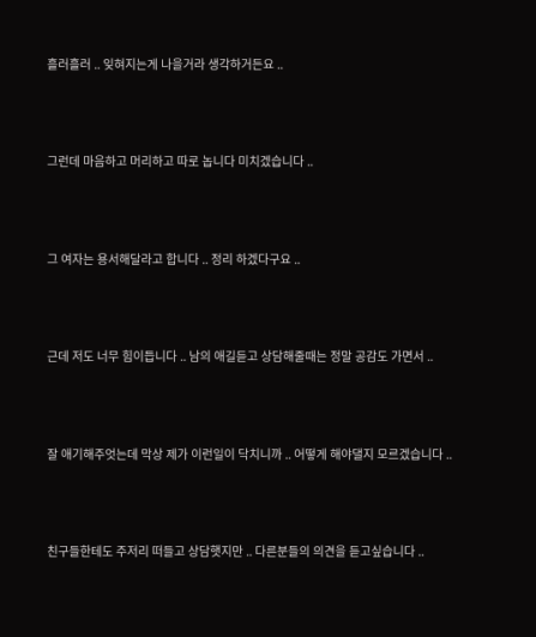흘러흘러 .. 잊혀지는게 나을거라 생각하거든요 ..



그런데 마음하고 머리하고 따로 놉니다 미치겠습니다 ..



그 여자는 용서해달라고 합니다 .. 정리 하겠다구요 ..



근데 저도 너무 힘이듭니다 .. 남의 애길듣고 상담해줄때는 정말 공감도 가면서 ..



잘 애기해주엇는데 막상 제가 이런일이 닥치니까 .. 어떻게 해야댈지 모르겠습니다 ..



친구들한테도 주저리 떠들고 상담햇지만 .. 다른분들의 의견을 듣고싶습니다 ..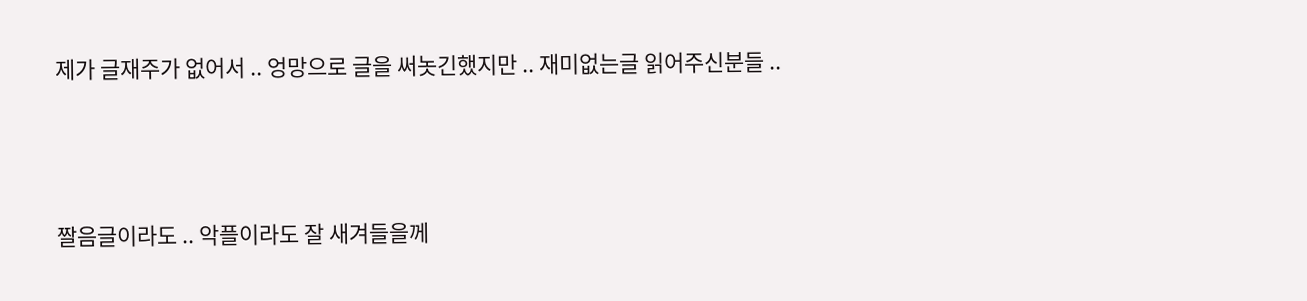제가 글재주가 없어서 .. 엉망으로 글을 써놋긴했지만 .. 재미없는글 읽어주신분들 ..



짤음글이라도 .. 악플이라도 잘 새겨들을께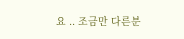요 .. 조금만 다른분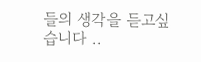들의 생각을 듣고싶습니다 ..